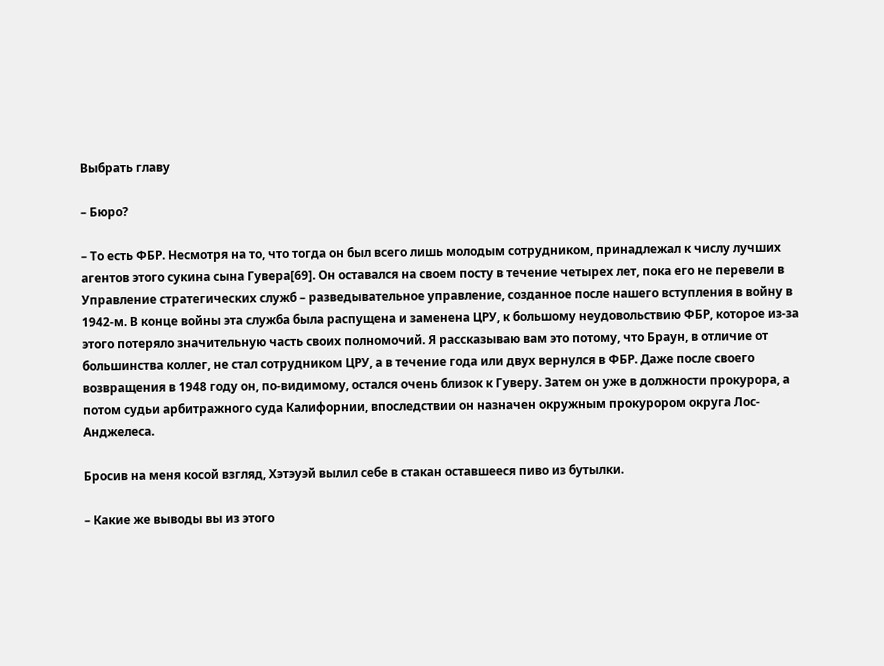Выбрать главу

– Бюро?

– То есть ФБР. Несмотря на то, что тогда он был всего лишь молодым сотрудником, принадлежал к числу лучших агентов этого сукина сына Гувера[69]. Он оставался на своем посту в течение четырех лет, пока его не перевели в Управление стратегических служб – разведывательное управление, созданное после нашего вступления в войну в 1942-м. В конце войны эта служба была распущена и заменена ЦРУ, к большому неудовольствию ФБР, которое из-за этого потеряло значительную часть своих полномочий. Я рассказываю вам это потому, что Браун, в отличие от большинства коллег, не стал сотрудником ЦРУ, а в течение года или двух вернулся в ФБР. Даже после своего возвращения в 1948 году он, по-видимому, остался очень близок к Гуверу. Затем он уже в должности прокурора, а потом судьи арбитражного суда Калифорнии, впоследствии он назначен окружным прокурором округа Лос-Анджелеса.

Бросив на меня косой взгляд, Хэтэуэй вылил себе в стакан оставшееся пиво из бутылки.

– Какие же выводы вы из этого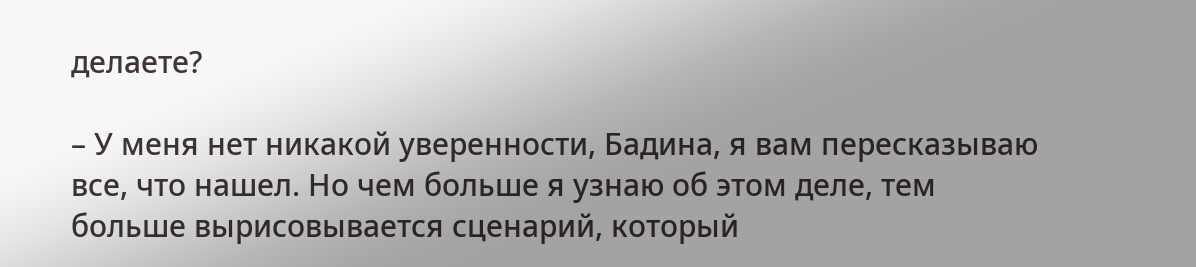делаете?

– У меня нет никакой уверенности, Бадина, я вам пересказываю все, что нашел. Но чем больше я узнаю об этом деле, тем больше вырисовывается сценарий, который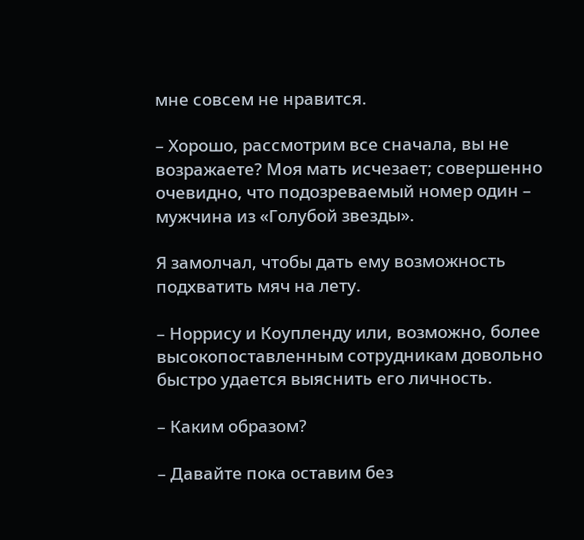мне совсем не нравится.

– Хорошо, рассмотрим все сначала, вы не возражаете? Моя мать исчезает; совершенно очевидно, что подозреваемый номер один – мужчина из «Голубой звезды».

Я замолчал, чтобы дать ему возможность подхватить мяч на лету.

– Норрису и Коупленду или, возможно, более высокопоставленным сотрудникам довольно быстро удается выяснить его личность.

– Каким образом?

– Давайте пока оставим без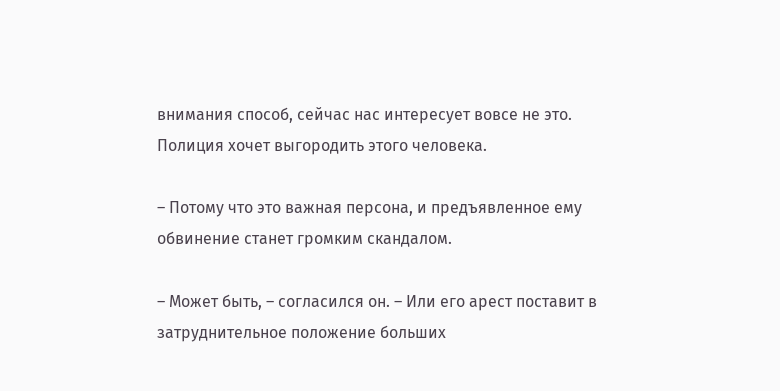внимания способ, сейчас нас интересует вовсе не это. Полиция хочет выгородить этого человека.

– Потому что это важная персона, и предъявленное ему обвинение станет громким скандалом.

– Может быть, – согласился он. – Или его арест поставит в затруднительное положение больших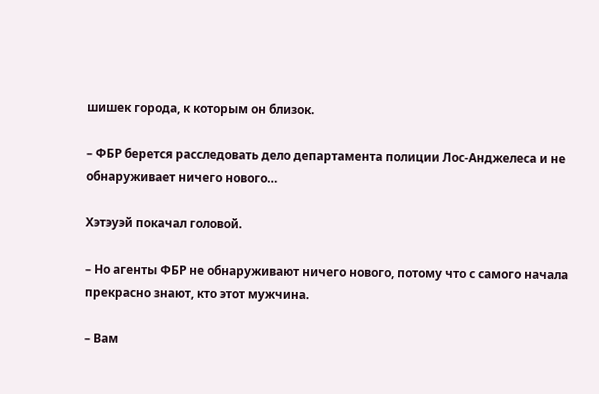шишек города, к которым он близок.

– ФБР берется расследовать дело департамента полиции Лос-Анджелеса и не обнаруживает ничего нового…

Хэтэуэй покачал головой.

– Но агенты ФБР не обнаруживают ничего нового, потому что с самого начала прекрасно знают, кто этот мужчина.

– Вам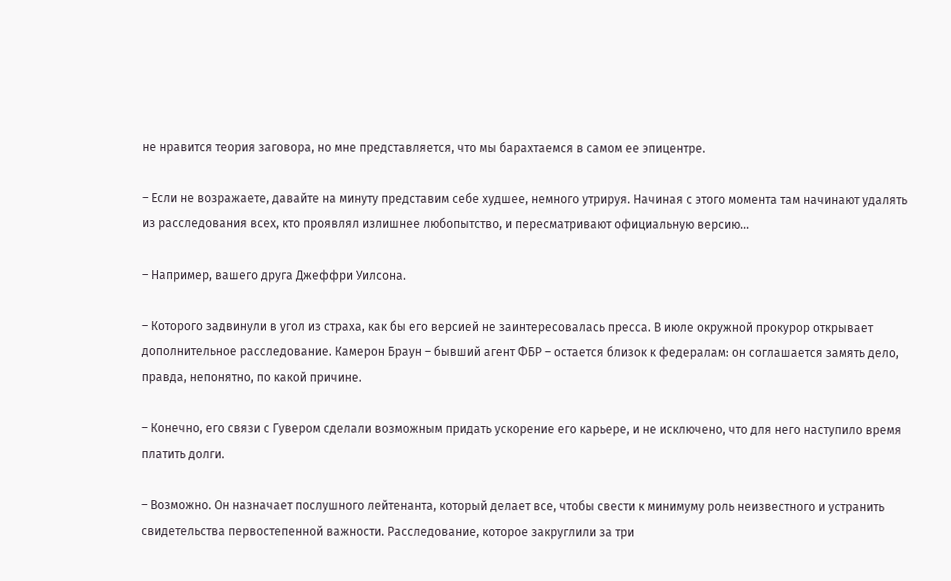не нравится теория заговора, но мне представляется, что мы барахтаемся в самом ее эпицентре.

– Если не возражаете, давайте на минуту представим себе худшее, немного утрируя. Начиная с этого момента там начинают удалять из расследования всех, кто проявлял излишнее любопытство, и пересматривают официальную версию…

– Например, вашего друга Джеффри Уилсона.

– Которого задвинули в угол из страха, как бы его версией не заинтересовалась пресса. В июле окружной прокурор открывает дополнительное расследование. Камерон Браун – бывший агент ФБР – остается близок к федералам: он соглашается замять дело, правда, непонятно, по какой причине.

– Конечно, его связи с Гувером сделали возможным придать ускорение его карьере, и не исключено, что для него наступило время платить долги.

– Возможно. Он назначает послушного лейтенанта, который делает все, чтобы свести к минимуму роль неизвестного и устранить свидетельства первостепенной важности. Расследование, которое закруглили за три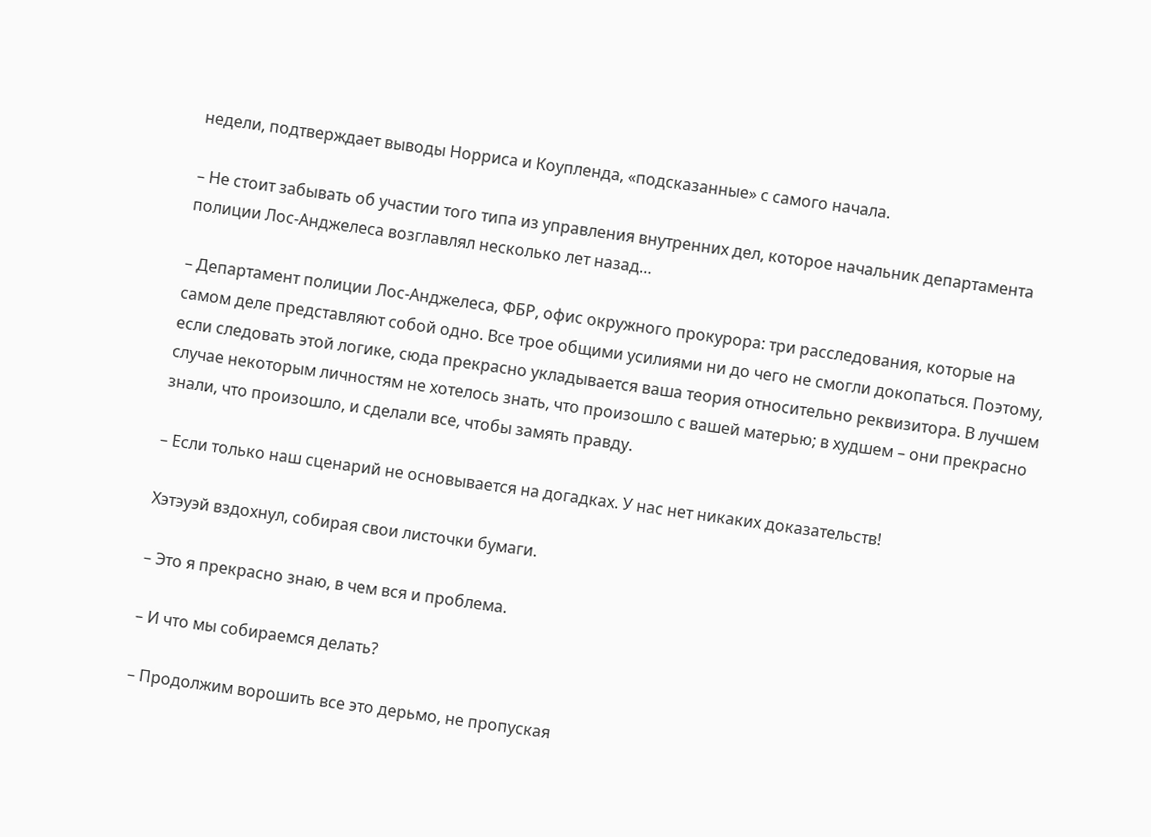недели, подтверждает выводы Норриса и Коупленда, «подсказанные» с самого начала.

– Не стоит забывать об участии того типа из управления внутренних дел, которое начальник департамента полиции Лос-Анджелеса возглавлял несколько лет назад…

– Департамент полиции Лос-Анджелеса, ФБР, офис окружного прокурора: три расследования, которые на самом деле представляют собой одно. Все трое общими усилиями ни до чего не смогли докопаться. Поэтому, если следовать этой логике, сюда прекрасно укладывается ваша теория относительно реквизитора. В лучшем случае некоторым личностям не хотелось знать, что произошло с вашей матерью; в худшем – они прекрасно знали, что произошло, и сделали все, чтобы замять правду.

– Если только наш сценарий не основывается на догадках. У нас нет никаких доказательств!

Хэтэуэй вздохнул, собирая свои листочки бумаги.

– Это я прекрасно знаю, в чем вся и проблема.

– И что мы собираемся делать?

– Продолжим ворошить все это дерьмо, не пропуская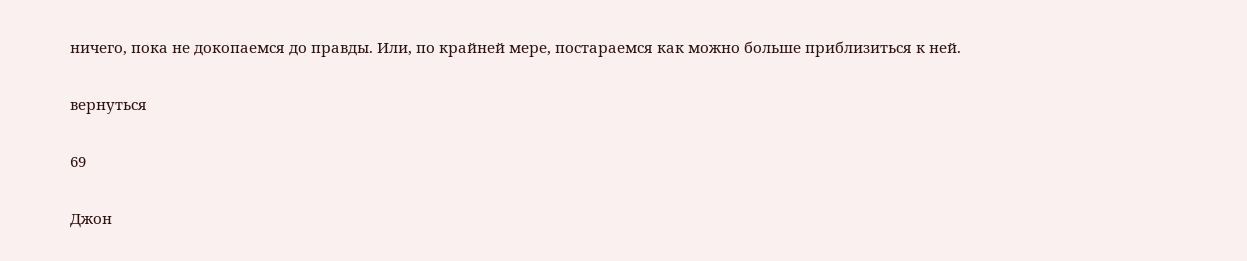ничего, пока не докопаемся до правды. Или, по крайней мере, постараемся как можно больше приблизиться к ней.

вернуться

69

Джон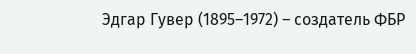Эдгар Гувер (1895–1972) – создатель ФБР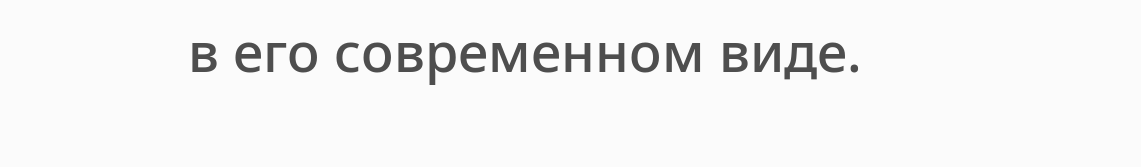в его современном виде.